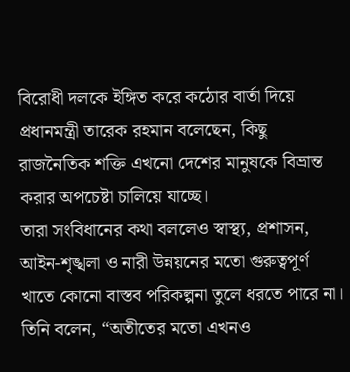বিরোধী দলকে ইঙ্গিত করে কঠোর বার্তা দিয়ে প্রধানমন্ত্রী তারেক রহমান বলেছেন, কিছু রাজনৈতিক শক্তি এখনো দেশের মানুষকে বিভ্রান্ত করার অপচেষ্টা চালিয়ে যাচ্ছে।
তারা সংবিধানের কথা বললেও স্বাস্থ্য, প্রশাসন, আইন-শৃঙ্খলা ও নারী উন্নয়নের মতো গুরুত্বপূর্ণ খাতে কোনো বাস্তব পরিকল্পনা তুলে ধরতে পারে না। তিনি বলেন, “অতীতের মতো এখনও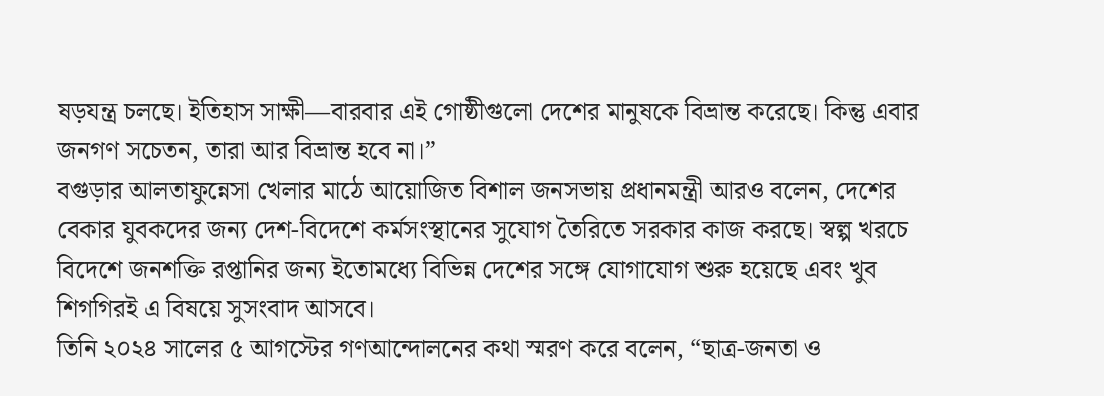ষড়যন্ত্র চলছে। ইতিহাস সাক্ষী—বারবার এই গোষ্ঠীগুলো দেশের মানুষকে বিভ্রান্ত করেছে। কিন্তু এবার জনগণ সচেতন, তারা আর বিভ্রান্ত হবে না।”
বগুড়ার আলতাফুন্নেসা খেলার মাঠে আয়োজিত বিশাল জনসভায় প্রধানমন্ত্রী আরও বলেন, দেশের বেকার যুবকদের জন্য দেশ-বিদেশে কর্মসংস্থানের সুযোগ তৈরিতে সরকার কাজ করছে। স্বল্প খরচে বিদেশে জনশক্তি রপ্তানির জন্য ইতোমধ্যে বিভিন্ন দেশের সঙ্গে যোগাযোগ শুরু হয়েছে এবং খুব শিগগিরই এ বিষয়ে সুসংবাদ আসবে।
তিনি ২০২৪ সালের ৫ আগস্টের গণআন্দোলনের কথা স্মরণ করে বলেন, “ছাত্র-জনতা ও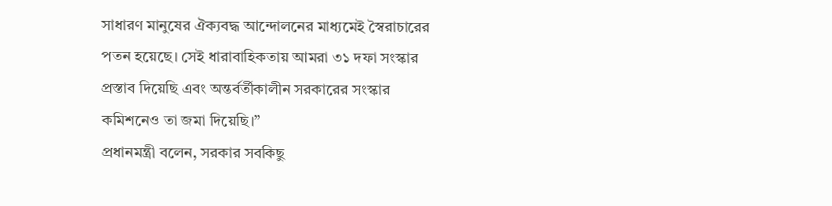সাধারণ মানুষের ঐক্যবদ্ধ আন্দোলনের মাধ্যমেই স্বৈরাচারের পতন হয়েছে। সেই ধারাবাহিকতায় আমরা ৩১ দফা সংস্কার প্রস্তাব দিয়েছি এবং অন্তর্বর্তীকালীন সরকারের সংস্কার কমিশনেও তা জমা দিয়েছি।”
প্রধানমন্ত্রী বলেন, সরকার সবকিছু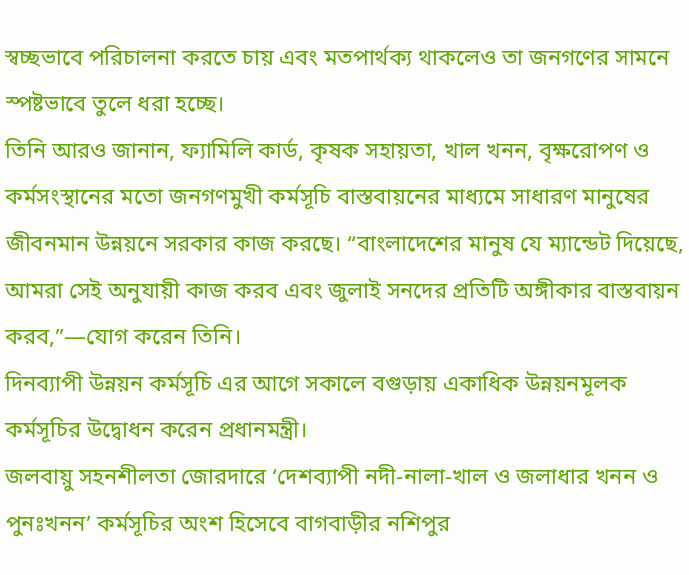স্বচ্ছভাবে পরিচালনা করতে চায় এবং মতপার্থক্য থাকলেও তা জনগণের সামনে স্পষ্টভাবে তুলে ধরা হচ্ছে।
তিনি আরও জানান, ফ্যামিলি কার্ড, কৃষক সহায়তা, খাল খনন, বৃক্ষরোপণ ও কর্মসংস্থানের মতো জনগণমুখী কর্মসূচি বাস্তবায়নের মাধ্যমে সাধারণ মানুষের জীবনমান উন্নয়নে সরকার কাজ করছে। “বাংলাদেশের মানুষ যে ম্যান্ডেট দিয়েছে, আমরা সেই অনুযায়ী কাজ করব এবং জুলাই সনদের প্রতিটি অঙ্গীকার বাস্তবায়ন করব,”—যোগ করেন তিনি।
দিনব্যাপী উন্নয়ন কর্মসূচি এর আগে সকালে বগুড়ায় একাধিক উন্নয়নমূলক কর্মসূচির উদ্বোধন করেন প্রধানমন্ত্রী।
জলবায়ু সহনশীলতা জোরদারে ‘দেশব্যাপী নদী-নালা-খাল ও জলাধার খনন ও পুনঃখনন’ কর্মসূচির অংশ হিসেবে বাগবাড়ীর নশিপুর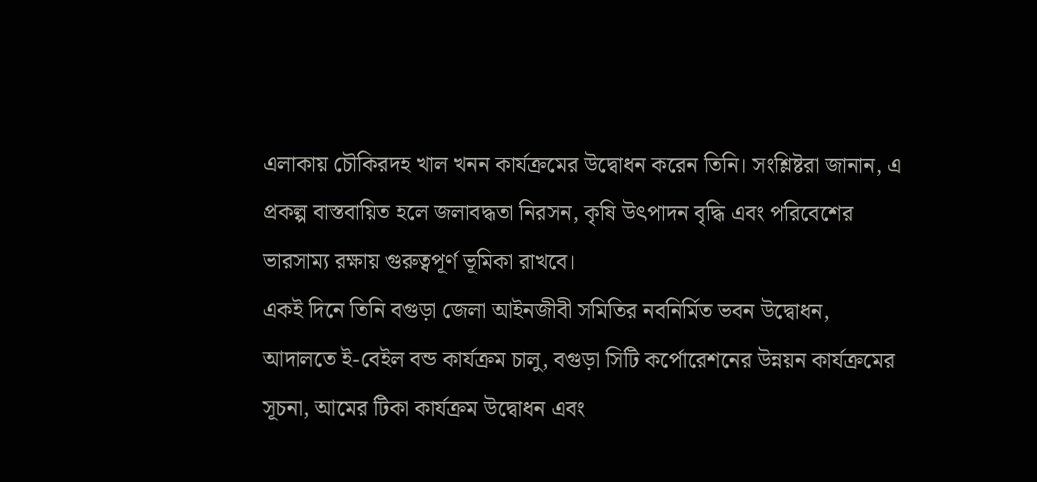এলাকায় চৌকিরদহ খাল খনন কার্যক্রমের উদ্বোধন করেন তিনি। সংশ্লিষ্টরা জানান, এ প্রকল্প বাস্তবায়িত হলে জলাবদ্ধতা নিরসন, কৃষি উৎপাদন বৃদ্ধি এবং পরিবেশের ভারসাম্য রক্ষায় গুরুত্বপূর্ণ ভূমিকা রাখবে।
একই দিনে তিনি বগুড়া জেলা আইনজীবী সমিতির নবনির্মিত ভবন উদ্বোধন, আদালতে ই-বেইল বন্ড কার্যক্রম চালু, বগুড়া সিটি কর্পোরেশনের উন্নয়ন কার্যক্রমের সূচনা, আমের টিকা কার্যক্রম উদ্বোধন এবং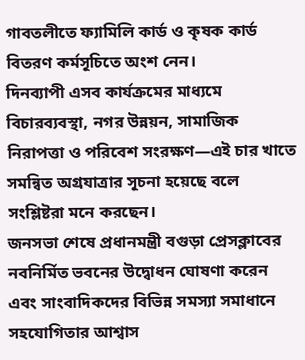গাবতলীতে ফ্যামিলি কার্ড ও কৃষক কার্ড বিতরণ কর্মসূচিতে অংশ নেন।
দিনব্যাপী এসব কার্যক্রমের মাধ্যমে বিচারব্যবস্থা, নগর উন্নয়ন, সামাজিক নিরাপত্তা ও পরিবেশ সংরক্ষণ—এই চার খাতে সমন্বিত অগ্রযাত্রার সূচনা হয়েছে বলে সংশ্লিষ্টরা মনে করছেন।
জনসভা শেষে প্রধানমন্ত্রী বগুড়া প্রেসক্লাবের নবনির্মিত ভবনের উদ্বোধন ঘোষণা করেন এবং সাংবাদিকদের বিভিন্ন সমস্যা সমাধানে সহযোগিতার আশ্বাস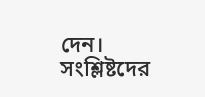দেন।
সংশ্লিষ্টদের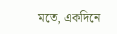মতে, একদিনে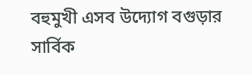বহুমুখী এসব উদ্যোগ বগুড়ার সার্বিক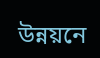উন্নয়নে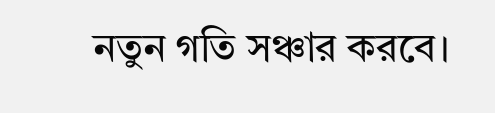নতুন গতি সঞ্চার করবে।